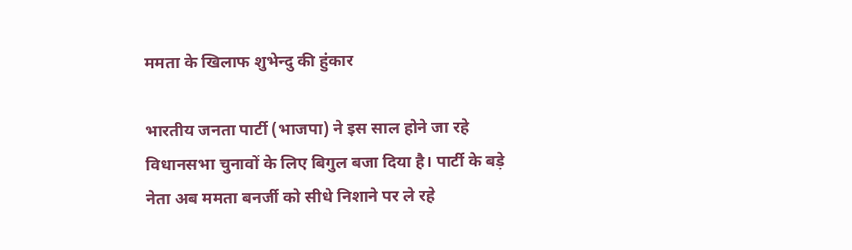ममता के खिलाफ शुभेन्दु की हुंकार

भारतीय जनता पार्टी (भाजपा) ने इस साल होने जा रहे विधानसभा चुनावों के लिए बिगुल बजा दिया है। पार्टी के बड़े नेता अब ममता बनर्जी को सीधे निशाने पर ले रहे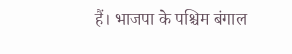हैं। भाजपा के पश्चिम बंगाल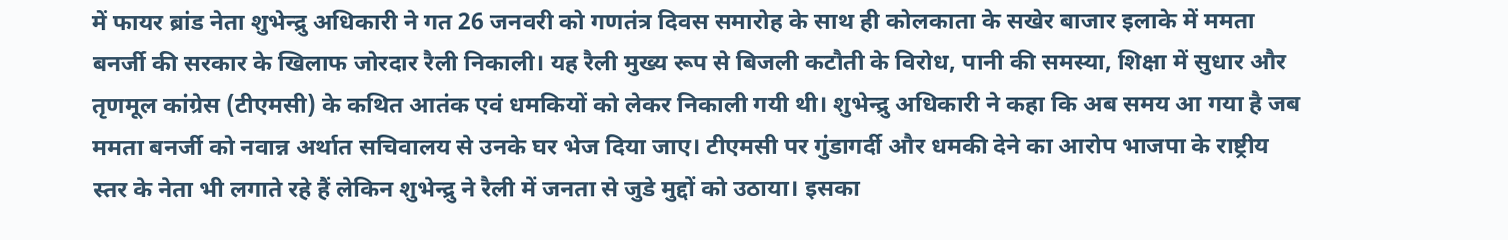में फायर ब्रांड नेता शुभेन्द्रु अधिकारी ने गत 26 जनवरी को गणतंत्र दिवस समारोह के साथ ही कोलकाता के सखेर बाजार इलाके में ममता बनर्जी की सरकार के खिलाफ जोरदार रैली निकाली। यह रैली मुख्य रूप से बिजली कटौती के विरोध, पानी की समस्या, शिक्षा में सुधार और तृणमूल कांग्रेस (टीएमसी) के कथित आतंक एवं धमकियों को लेकर निकाली गयी थी। शुभेन्द्रु अधिकारी ने कहा कि अब समय आ गया है जब ममता बनर्जी को नवान्न अर्थात सचिवालय से उनके घर भेज दिया जाए। टीएमसी पर गुंडागर्दी और धमकी देने का आरोप भाजपा के राष्ट्रीय स्तर के नेता भी लगाते रहे हैं लेकिन शुभेन्द्रु ने रैली में जनता से जुडे मुद्दों को उठाया। इसका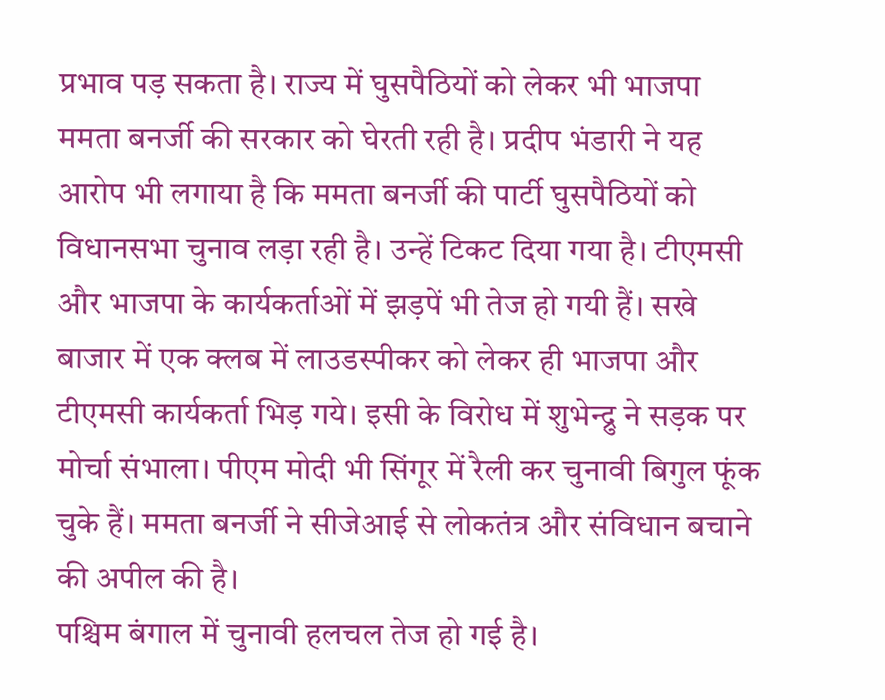प्रभाव पड़ सकता है। राज्य में घुसपैठियों को लेकर भी भाजपा ममता बनर्जी की सरकार को घेरती रही है। प्रदीप भंडारी ने यह आरोप भी लगाया है कि ममता बनर्जी की पार्टी घुसपैठियों को विधानसभा चुनाव लड़ा रही है। उन्हें टिकट दिया गया है। टीएमसी और भाजपा के कार्यकर्ताओं में झड़पें भी तेज हो गयी हैं। सखे बाजार में एक क्लब में लाउडस्पीकर को लेकर ही भाजपा और टीएमसी कार्यकर्ता भिड़ गये। इसी के विरोध में शुभेन्द्रु ने सड़क पर मोर्चा संभाला। पीएम मोदी भी सिंगूर में रैली कर चुनावी बिगुल फूंक चुके हैं। ममता बनर्जी ने सीजेआई से लोकतंत्र और संविधान बचाने की अपील की है।
पश्चिम बंगाल में चुनावी हलचल तेज हो गई है।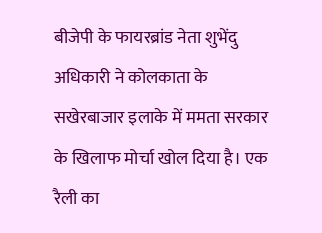बीजेपी के फायरब्रांड नेता शुभेंदु अधिकारी ने कोलकाता के सखेरबाजार इलाके में ममता सरकार के खिलाफ मोर्चा खोल दिया है। एक रैली का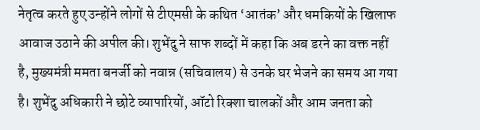नेतृत्व करते हुए उन्होंने लोगों से टीएमसी के कथित ‘आतंक’ और धमकियों के खिलाफ आवाज उठाने की अपील की। शुभेंदु ने साफ शब्दों में कहा कि अब डरने का वक्त नहीं है, मुख्यमंत्री ममता बनर्जी को नवान्न (सचिवालय) से उनके घर भेजने का समय आ गया है। शुभेंदु अधिकारी ने छोटे व्यापारियों, ऑटो रिक्शा चालकों और आम जनता को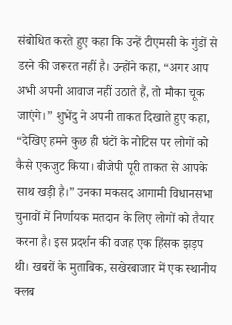संबोधित करते हुए कहा कि उन्हें टीएमसी के गुंडों से डरने की जरूरत नहीं है। उन्होंने कहा, “अगर आप अभी अपनी आवाज नहीं उठाते हैं, तो मौका चूक जाएंगे।” शुभेंदु ने अपनी ताकत दिखाते हुए कहा, “देखिए हमने कुछ ही घंटों के नोटिस पर लोगों को कैसे एकजुट किया। बीजेपी पूरी ताकत से आपके साथ खड़ी है।” उनका मकसद आगामी विधानसभा चुनावों में निर्णायक मतदान के लिए लोगों को तैयार करना है। इस प्रदर्शन की वजह एक हिंसक झड़प थी। खबरों के मुताबिक, सखेरबाजार में एक स्थानीय क्लब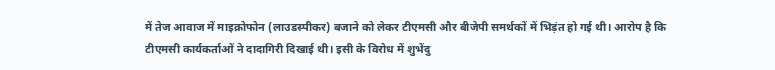में तेज आवाज में माइक्रोफोन (लाउडस्पीकर) बजाने को लेकर टीएमसी और बीजेपी समर्थकों में भिड़ंत हो गई थी। आरोप है कि टीएमसी कार्यकर्ताओं ने दादागिरी दिखाई थी। इसी के विरोध में शुभेंदु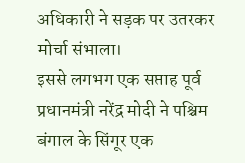अधिकारी ने सड़क पर उतरकर मोर्चा संभाला।
इससे लगभग एक सप्ताह पूर्व प्रधानमंत्री नरेंद्र मोदी ने पश्चिम बंगाल के सिंगूर एक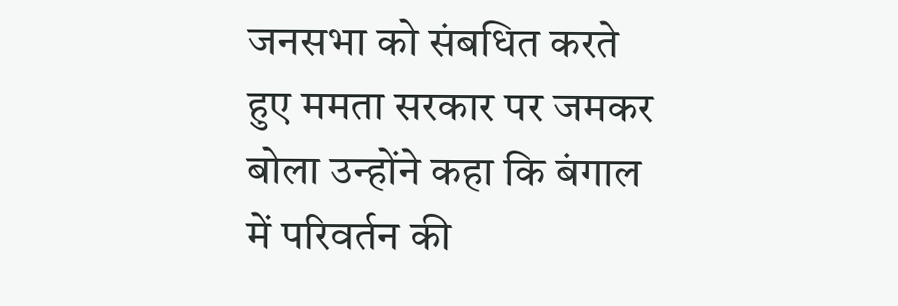जनसभा को संबधित करते हुए ममता सरकार पर जमकर बोला उन्होंने कहा कि बंगाल में परिवर्तन की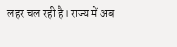लहर चल रही है। राज्य में अब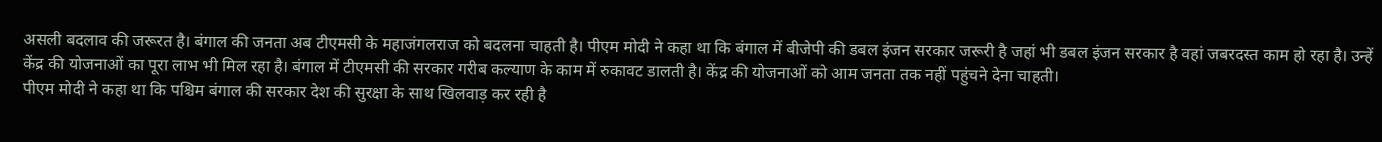असली बदलाव की जरूरत है। बंगाल की जनता अब टीएमसी के महाजंगलराज को बदलना चाहती है। पीएम मोदी ने कहा था कि बंगाल में बीजेपी की डबल इंजन सरकार जरूरी है जहां भी डबल इंजन सरकार है वहां जबरदस्त काम हो रहा है। उन्हें केंद्र की योजनाओं का पूरा लाभ भी मिल रहा है। बंगाल में टीएमसी की सरकार गरीब कल्याण के काम में रुकावट डालती है। केंद्र की योजनाओं को आम जनता तक नहीं पहुंचने देना चाहती।
पीएम मोदी ने कहा था कि पश्चिम बंगाल की सरकार देश की सुरक्षा के साथ खिलवाड़ कर रही है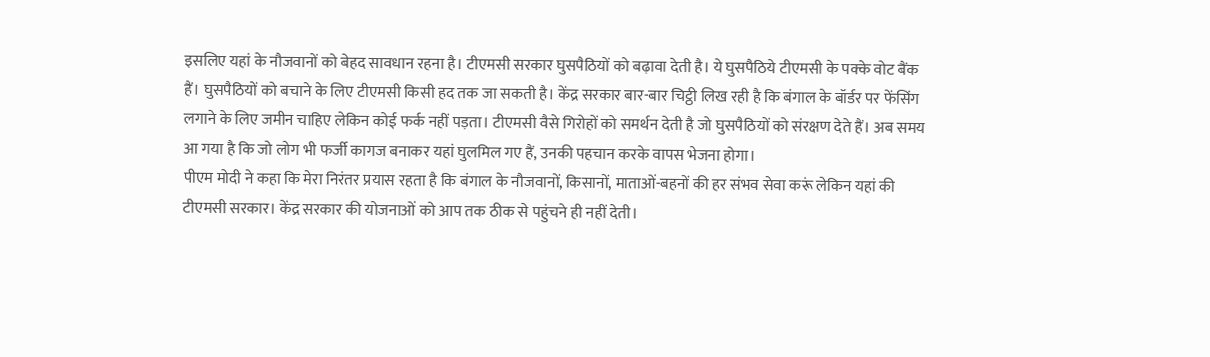इसलिए यहां के नौजवानों को बेहद सावधान रहना है। टीएमसी सरकार घुसपैठियों को बढ़ावा देती है। ये घुसपैठिये टीएमसी के पक्के वोट बैंक हैं। घुसपैठियों को बचाने के लिए टीएमसी किसी हद तक जा सकती है। केंद्र सरकार बार-बार चिट्ठी लिख रही है कि बंगाल के बॉर्डर पर फेंसिंग लगाने के लिए जमीन चाहिए लेकिन कोई फर्क नहीं पड़ता। टीएमसी वैसे गिरोहों को समर्थन देती है जो घुसपैठियों को संरक्षण देते हैं। अब समय आ गया है कि जो लोग भी फर्जी कागज बनाकर यहां घुलमिल गए हैं, उनकी पहचान करके वापस भेजना होगा।
पीएम मोदी ने कहा कि मेरा निरंतर प्रयास रहता है कि बंगाल के नौजवानों, किसानों, माताओं-बहनों की हर संभव सेवा करूं लेकिन यहां की टीएमसी सरकार। केंद्र सरकार की योजनाओं को आप तक ठीक से पहुंचने ही नहीं देती।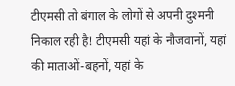टीएमसी तो बंगाल के लोगों से अपनी दुश्मनी निकाल रही है! टीएमसी यहां के नौजवानों, यहां की माताओं-बहनों, यहां के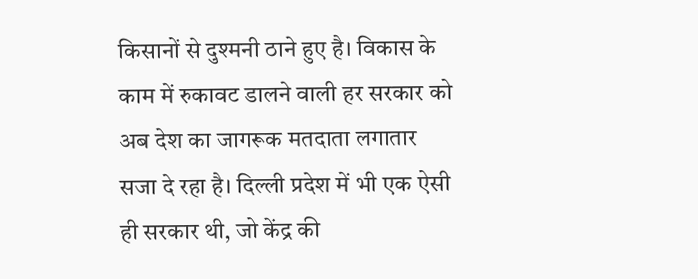किसानों से दुश्मनी ठाने हुए है। विकास के काम में रुकावट डालने वाली हर सरकार को अब देश का जागरूक मतदाता लगातार सजा दे रहा है। दिल्ली प्रदेश में भी एक ऐसी ही सरकार थी, जो केंद्र की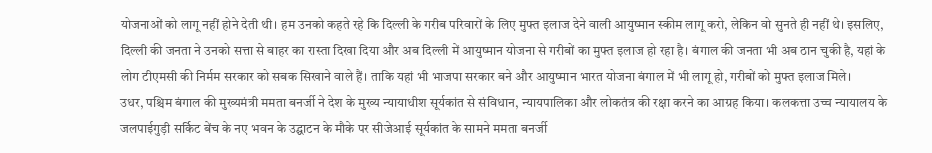योजनाओं को लागू नहीं होने देती थी। हम उनको कहते रहे कि दिल्ली के गरीब परिवारों के लिए मुफ्त इलाज देने वाली आयुष्मान स्कीम लागू करो, लेकिन वो सुनते ही नहीं थे। इसलिए, दिल्ली की जनता ने उनको सत्ता से बाहर का रास्ता दिखा दिया और अब दिल्ली में आयुष्मान योजना से गरीबों का मुफ्त इलाज हो रहा है। बंगाल की जनता भी अब ठान चुकी है, यहां के लोग टीएमसी की निर्मम सरकार को सबक सिखाने वाले हैं। ताकि यहां भी भाजपा सरकार बने और आयुष्मान भारत योजना बंगाल में भी लागू हो, गरीबों को मुफ्त इलाज मिले।
उधर, पश्चिम बंगाल की मुख्यमंत्री ममता बनर्जी ने देश के मुख्य न्यायाधीश सूर्यकांत से संविधान, न्यायपालिका और लोकतंत्र की रक्षा करने का आग्रह किया। कलकत्ता उच्च न्यायालय के जलपाईगुड़ी सर्किट बेंच के नए भवन के उद्घाटन के मौके पर सीजेआई सूर्यकांत के सामने ममता बनर्जी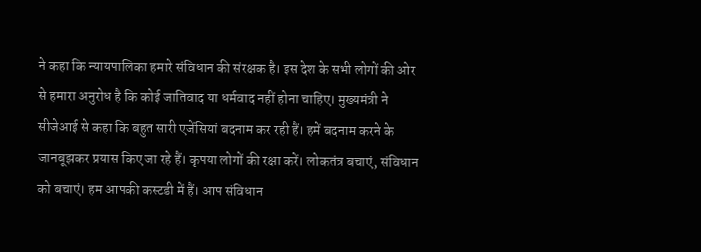ने कहा कि न्यायपालिका हमारे संविधान की संरक्षक है। इस देश के सभी लोगों की ओर से हमारा अनुरोध है कि कोई जातिवाद या धर्मवाद नहीं होना चाहिए। मुख्यमंत्री ने सीजेआई से कहा कि बहुत सारी एजेंसियां बदनाम कर रही हैं। हमें बदनाम करने के जानबूझकर प्रयास किए जा रहे हैं। कृपया लोगों की रक्षा करें। लोकतंत्र बचाएं, संविधान को बचाएं। हम आपकी कस्टडी में हैं। आप संविधान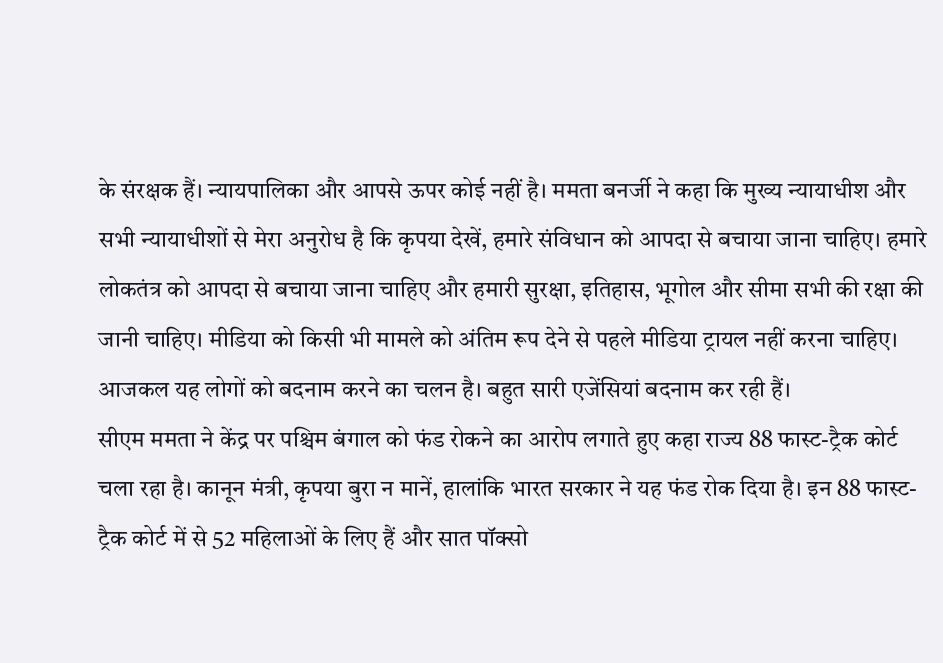के संरक्षक हैं। न्यायपालिका और आपसे ऊपर कोई नहीं है। ममता बनर्जी ने कहा कि मुख्य न्यायाधीश और सभी न्यायाधीशों से मेरा अनुरोध है कि कृपया देखें, हमारे संविधान को आपदा से बचाया जाना चाहिए। हमारे लोकतंत्र को आपदा से बचाया जाना चाहिए और हमारी सुरक्षा, इतिहास, भूगोल और सीमा सभी की रक्षा की जानी चाहिए। मीडिया को किसी भी मामले को अंतिम रूप देने से पहले मीडिया ट्रायल नहीं करना चाहिए। आजकल यह लोगों को बदनाम करने का चलन है। बहुत सारी एजेंसियां बदनाम कर रही हैं।
सीएम ममता ने केंद्र पर पश्चिम बंगाल को फंड रोकने का आरोप लगाते हुए कहा राज्य 88 फास्ट-ट्रैक कोर्ट चला रहा है। कानून मंत्री, कृपया बुरा न मानें, हालांकि भारत सरकार ने यह फंड रोक दिया है। इन 88 फास्ट-ट्रैक कोर्ट में से 52 महिलाओं के लिए हैं और सात पॉक्सो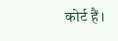कोर्ट हैं।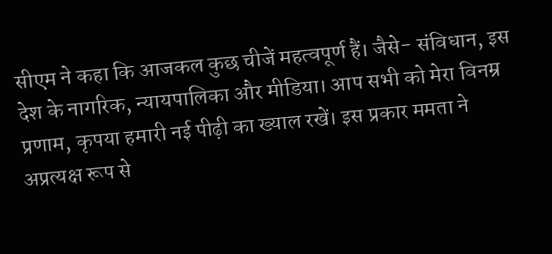सीएम ने कहा कि आजकल कुछ चीजें महत्वपूर्ण हैं। जैसे- संविधान, इस देश के नागरिक, न्यायपालिका और मीडिया। आप सभी को मेरा विनम्र प्रणाम, कृपया हमारी नई पीढ़ी का ख्याल रखें। इस प्रकार ममता ने अप्रत्यक्ष रूप से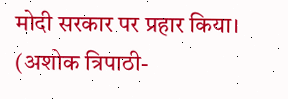मोदी सरकार पर प्रहार किया।
(अशोक त्रिपाठी-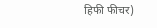हिफी फीचर)